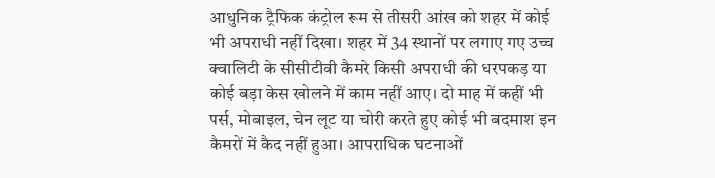आधुनिक ट्रैफिक कंट्रोल रूम से तीसरी आंख को शहर में कोई भी अपराधी नहीं दिखा। शहर में 34 स्थानों पर लगाए गए उच्च क्वालिटी के सीसीटीवी कैमरे किसी अपराधी की धरपकड़ या कोई बड़ा केस खोलने में काम नहीं आए। दो माह में कहीं भी पर्स, मोबाइल, चेन लूट या चोरी करते हुए कोई भी बदमाश इन कैमरों में कैद नहीं हुआ। आपराधिक घटनाओं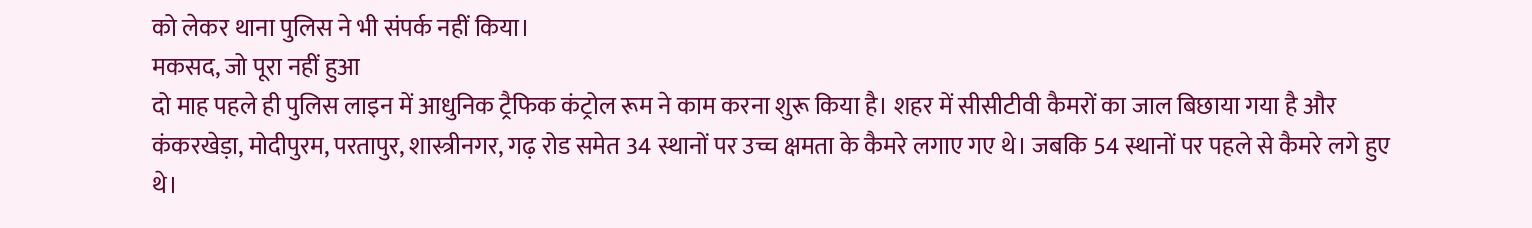को लेकर थाना पुलिस ने भी संपर्क नहीं किया।
मकसद, जो पूरा नहीं हुआ
दो माह पहले ही पुलिस लाइन में आधुनिक ट्रैफिक कंट्रोल रूम ने काम करना शुरू किया है। शहर में सीसीटीवी कैमरों का जाल बिछाया गया है और कंकरखेड़ा, मोदीपुरम, परतापुर, शास्त्रीनगर, गढ़ रोड समेत 34 स्थानों पर उच्च क्षमता के कैमरे लगाए गए थे। जबकि 54 स्थानों पर पहले से कैमरे लगे हुए थे।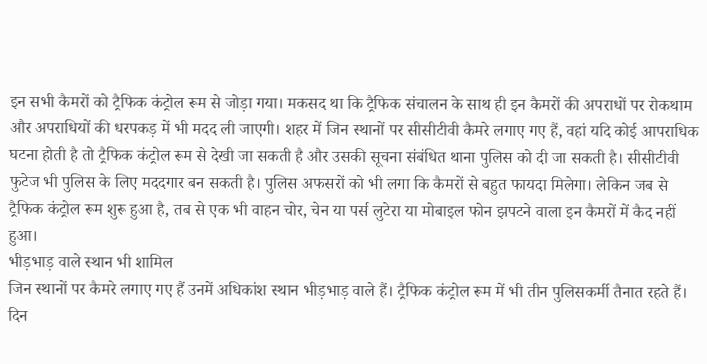इन सभी कैमरों को ट्रैफिक कंट्रोल रूम से जोड़ा गया। मकसद था कि ट्रैफिक संचालन के साथ ही इन कैमरों की अपराधों पर रोकथाम और अपराधियों की धरपकड़ में भी मदद ली जाएगी। शहर में जिन स्थानों पर सीसीटीवी कैमरे लगाए गए हैं, वहां यदि कोई आपराधिक घटना होती है तो ट्रैफिक कंट्रोल रूम से देखी जा सकती है और उसकी सूचना संबंधित थाना पुलिस को दी जा सकती है। सीसीटीवी फुटेज भी पुलिस के लिए मददगार बन सकती है। पुलिस अफसरों को भी लगा कि कैमरों से बहुत फायदा मिलेगा। लेकिन जब से ट्रैफिक कंट्रोल रूम शुरू हुआ है, तब से एक भी वाहन चोर, चेन या पर्स लुटेरा या मोबाइल फोन झपटने वाला इन कैमरों में कैद नहीं हुआ।
भीड़भाड़ वाले स्थान भी शामिल
जिन स्थानों पर कैमरे लगाए गए हैं उनमें अधिकांश स्थान भीड़भाड़ वाले हैं। ट्रैफिक कंट्रोल रूम में भी तीन पुलिसकर्मी तैनात रहते हैं। दिन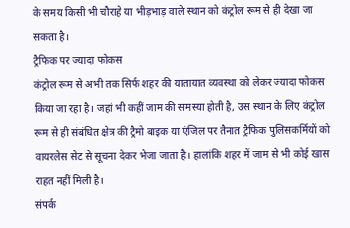के समय किसी भी चौराहे या भीड़भाड़ वाले स्थान को कंट्रोल रूम से ही देखा जा सकता है।
ट्रैफिक पर ज्यादा फोकस
कंट्रोल रूम से अभी तक सिर्फ शहर की यातायात व्यवस्था को लेकर ज्यादा फोकस किया जा रहा है। जहां भी कहीं जाम की समस्या होती है, उस स्थान के लिए कंट्रोल रूम से ही संबंधित क्षेत्र की ट्रैमो बाइक या एंजिल पर तैनात ट्रैफिक पुलिसकर्मियों को वायरलेस सेट से सूचना देकर भेजा जाता है। हालांकि शहर में जाम से भी कोई खास राहत नहीं मिली है।
संपर्क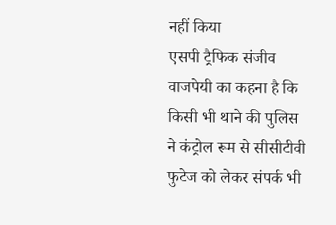नहीं किया
एसपी ट्रैफिक संजीव वाजपेयी का कहना है कि किसी भी थाने की पुलिस ने कंट्रोल रूम से सीसीटीवी फुटेज को लेकर संपर्क भी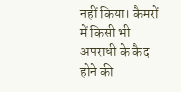नहीं किया। कैमरों में किसी भी अपराधी के कैद होने की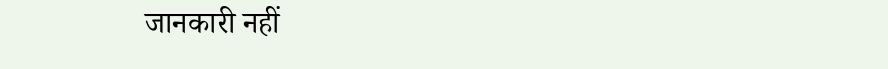जानकारी नहीं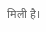मिली है।